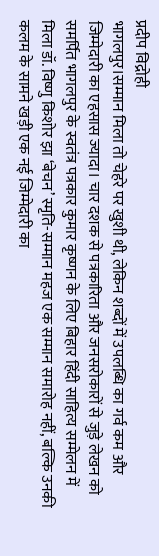प्रदीप विद्रोही
भागलपुर।सम्मान मिला तो चेहरे पर खुशी थी, लेकिन शब्दों में उपलब्धि का गर्व कम और जिम्मेदारी का एहसास ज्यादा। चार दशक से पत्रकारिता और जनसरोकारों से जुड़े लेखन को समर्पित भागलपुर के स्वतंत्र पत्रकार कुमार कृष्णन के लिए बिहार हिंदी साहित्य सम्मेलन में मिला डॉ. विष्णु किशोर झा ‘बेचन’ स्मृति-सम्मान महज एक सम्मान समारोह नहीं, बल्कि उनकी कलम के सामने खड़ी एक नई जिम्मेदारी का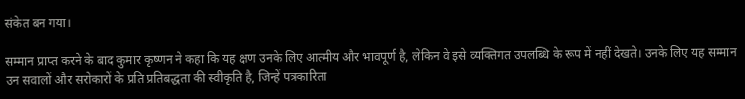संकेत बन गया।

सम्मान प्राप्त करने के बाद कुमार कृष्णन ने कहा कि यह क्षण उनके लिए आत्मीय और भावपूर्ण है, लेकिन वे इसे व्यक्तिगत उपलब्धि के रूप में नहीं देखते। उनके लिए यह सम्मान उन सवालों और सरोकारों के प्रति प्रतिबद्धता की स्वीकृति है, जिन्हें पत्रकारिता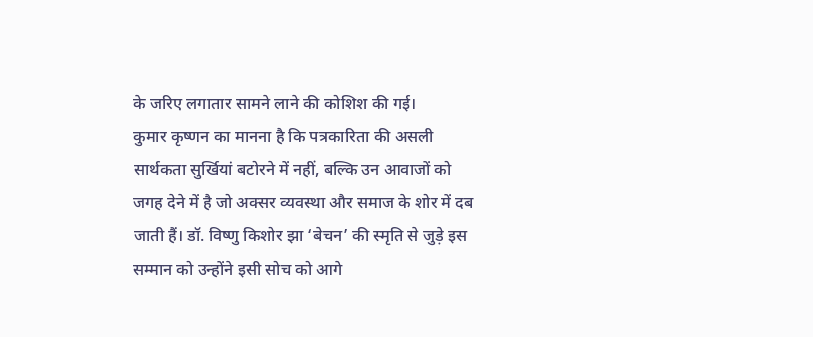के जरिए लगातार सामने लाने की कोशिश की गई।
कुमार कृष्णन का मानना है कि पत्रकारिता की असली सार्थकता सुर्खियां बटोरने में नहीं, बल्कि उन आवाजों को जगह देने में है जो अक्सर व्यवस्था और समाज के शोर में दब जाती हैं। डॉ. विष्णु किशोर झा ‘बेचन’ की स्मृति से जुड़े इस सम्मान को उन्होंने इसी सोच को आगे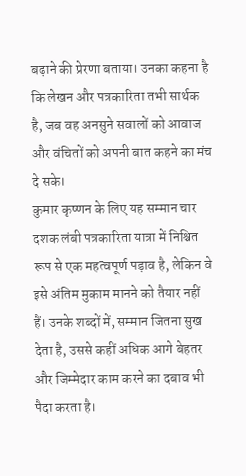बढ़ाने की प्रेरणा बताया। उनका कहना है कि लेखन और पत्रकारिता तभी सार्थक है, जब वह अनसुने सवालों को आवाज और वंचितों को अपनी बात कहने का मंच दे सके।
कुमार कृष्णन के लिए यह सम्मान चार दशक लंबी पत्रकारिता यात्रा में निश्चित रूप से एक महत्वपूर्ण पड़ाव है, लेकिन वे इसे अंतिम मुकाम मानने को तैयार नहीं हैं। उनके शब्दों में, सम्मान जितना सुख देता है, उससे कहीं अधिक आगे बेहतर और जिम्मेदार काम करने का दबाव भी पैदा करता है।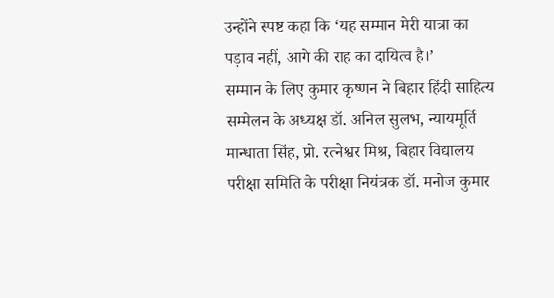उन्होंने स्पष्ट कहा कि ‘यह सम्मान मेरी यात्रा का पड़ाव नहीं, आगे की राह का दायित्व है।’
सम्मान के लिए कुमार कृष्णन ने बिहार हिंदी साहित्य सम्मेलन के अध्यक्ष डॉ. अनिल सुलभ, न्यायमूर्ति मान्धाता सिंह, प्रो. रत्नेश्वर मिश्र, बिहार विद्यालय परीक्षा समिति के परीक्षा नियंत्रक डॉ. मनोज कुमार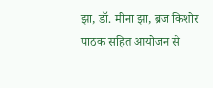झा, डॉ. मीना झा, ब्रज किशोर पाठक सहित आयोजन से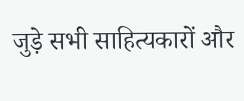जुड़े सभी साहित्यकारों और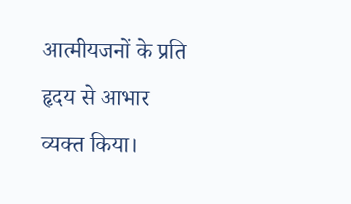आत्मीयजनों के प्रति हृदय से आभार व्यक्त किया।